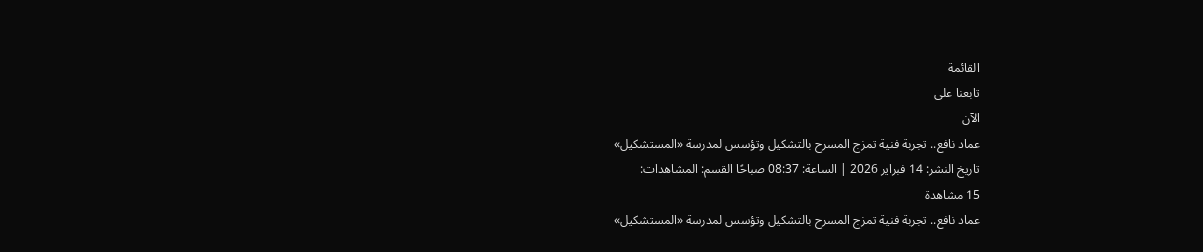القائمة
تابعنا على
الآن
عماد نافع.. تجربة فنية تمزج المسرح بالتشكيل وتؤسس لمدرسة «المستشكيل»
تاريخ النشر: 14 فبراير 2026 | الساعة: 08:37 صباحًا القسم: المشاهدات:
15 مشاهدة
عماد نافع.. تجربة فنية تمزج المسرح بالتشكيل وتؤسس لمدرسة «المستشكيل»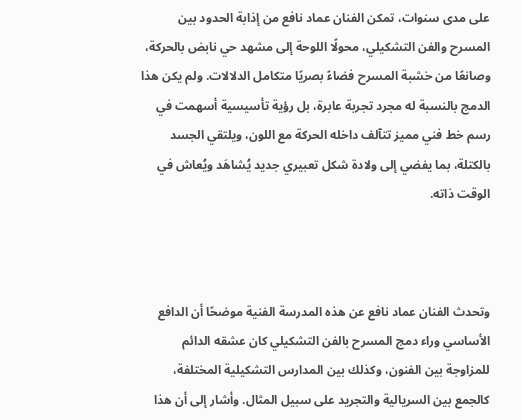على مدى سنوات، تمكن الفنان عماد نافع من إذابة الحدود بين المسرح والفن التشكيلي، محولًا اللوحة إلى مشهد حي نابض بالحركة، وصانعًا من خشبة المسرح فضاءً بصريًا متكامل الدلالات. ولم يكن هذا الدمج بالنسبة له مجرد تجربة عابرة، بل رؤية تأسيسية أسهمت في رسم خط فني مميز تتآلف داخله الحركة مع اللون، ويلتقي الجسد بالكتلة، بما يفضي إلى ولادة شكل تعبيري جديد يُشاهَد ويُعاش في الوقت ذاته.



وتحدث الفنان عماد نافع عن هذه المدرسة الفنية موضحًا أن الدافع الأساسي وراء دمج المسرح بالفن التشكيلي كان عشقه الدائم للمزاوجة بين الفنون، وكذلك بين المدارس التشكيلية المختلفة، كالجمع بين السريالية والتجريد على سبيل المثال. وأشار إلى أن هذا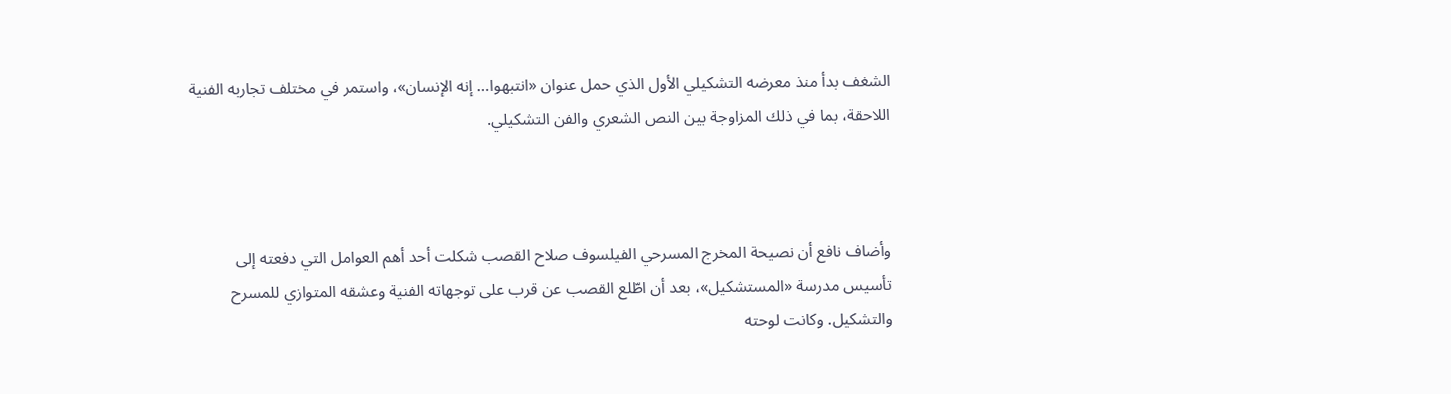الشغف بدأ منذ معرضه التشكيلي الأول الذي حمل عنوان «انتبهوا… إنه الإنسان»، واستمر في مختلف تجاربه الفنية اللاحقة، بما في ذلك المزاوجة بين النص الشعري والفن التشكيلي.



وأضاف نافع أن نصيحة المخرج المسرحي الفيلسوف صلاح القصب شكلت أحد أهم العوامل التي دفعته إلى تأسيس مدرسة «المستشكيل»، بعد أن اطّلع القصب عن قرب على توجهاته الفنية وعشقه المتوازي للمسرح والتشكيل. وكانت لوحته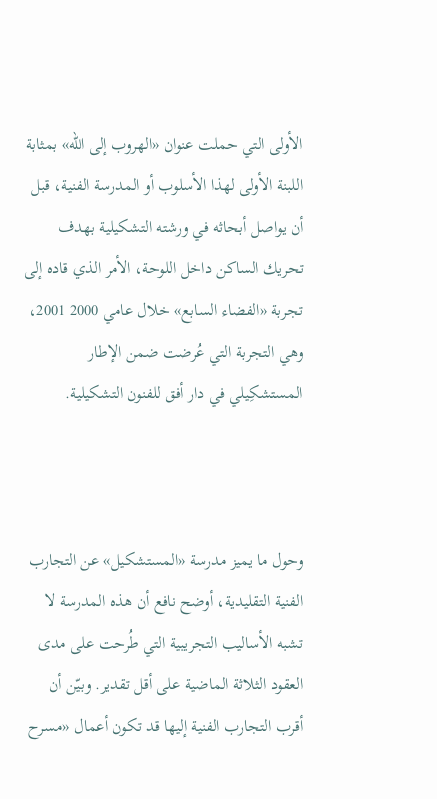الأولى التي حملت عنوان «الهروب إلى الله» بمثابة اللبنة الأولى لهذا الأسلوب أو المدرسة الفنية، قبل أن يواصل أبحاثه في ورشته التشكيلية بهدف تحريك الساكن داخل اللوحة، الأمر الذي قاده إلى تجربة «الفضاء السابع» خلال عامي 2000 2001، وهي التجربة التي عُرضت ضمن الإطار المستشكِيلي في دار أفق للفنون التشكيلية.



وحول ما يميز مدرسة «المستشكيل» عن التجارب الفنية التقليدية، أوضح نافع أن هذه المدرسة لا تشبه الأساليب التجريبية التي طُرحت على مدى العقود الثلاثة الماضية على أقل تقدير. وبيّن أن أقرب التجارب الفنية إليها قد تكون أعمال «مسرح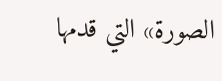الصورة» التي قدمها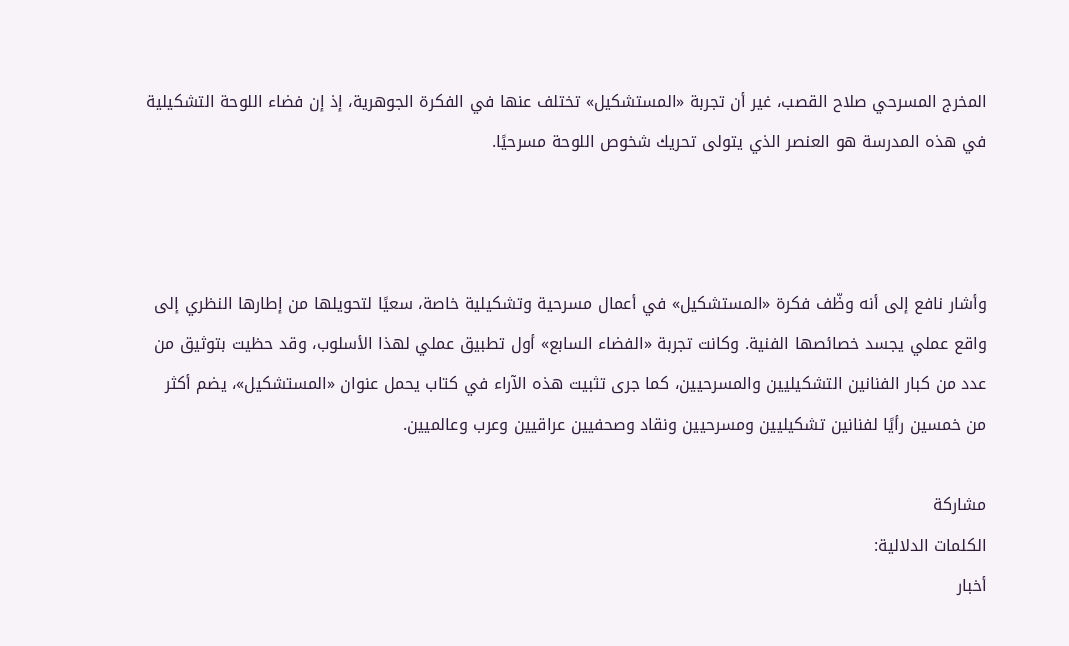المخرج المسرحي صلاح القصب، غير أن تجربة «المستشكيل» تختلف عنها في الفكرة الجوهرية، إذ إن فضاء اللوحة التشكيلية في هذه المدرسة هو العنصر الذي يتولى تحريك شخوص اللوحة مسرحيًا.



وأشار نافع إلى أنه وظّف فكرة «المستشكيل» في أعمال مسرحية وتشكيلية خاصة، سعيًا لتحويلها من إطارها النظري إلى واقع عملي يجسد خصائصها الفنية. وكانت تجربة «الفضاء السابع» أول تطبيق عملي لهذا الأسلوب، وقد حظيت بتوثيق من عدد من كبار الفنانين التشكيليين والمسرحيين، كما جرى تثبيت هذه الآراء في كتاب يحمل عنوان «المستشكيل»، يضم أكثر من خمسين رأيًا لفنانين تشكيليين ومسرحيين ونقاد وصحفيين عراقيين وعرب وعالميين.

مشاركة
الكلمات الدلالية:
أخبار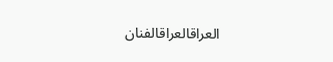العراقالعراقالفنان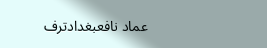عماد نافعبغدادترف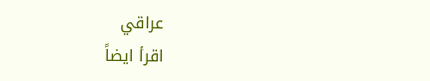عراقي
اقرأ ايضاً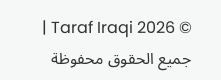© 2026 Taraf Iraqi | جميع الحقوق محفوظة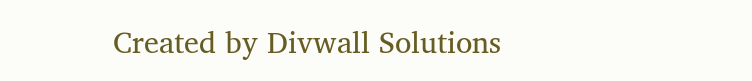Created by Divwall Solutions